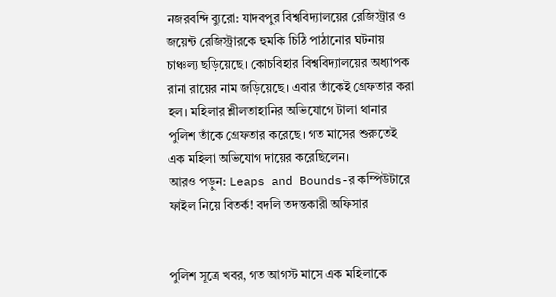নজরবন্দি ব্যুরো: যাদবপুর বিশ্ববিদ্যালয়ের রেজিস্ট্রার ও জয়েন্ট রেজিস্ট্রারকে হুমকি চিঠি পাঠানোর ঘটনায় চাঞ্চল্য ছড়িয়েছে। কোচবিহার বিশ্ববিদ্যালয়ের অধ্যাপক রানা রায়ের নাম জড়িয়েছে। এবার তাঁকেই গ্রেফতার করা হল। মহিলার শ্লীলতাহানির অভিযোগে টালা থানার পুলিশ তাঁকে গ্রেফতার করেছে। গত মাসের শুরুতেই এক মহিলা অভিযোগ দায়ের করেছিলেন।
আরও পড়ুন: Leaps and Bounds-র কম্পিউটারে ফাইল নিয়ে বিতর্ক! বদলি তদন্তকারী অফিসার


পুলিশ সূত্রে খবর, গত আগস্ট মাসে এক মহিলাকে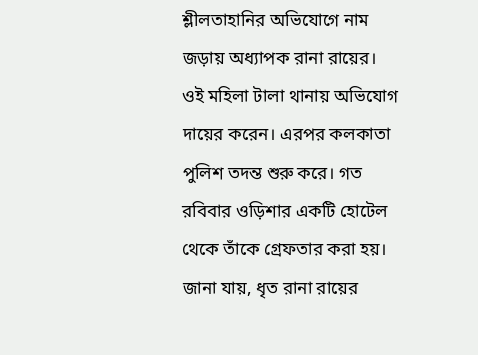শ্লীলতাহানির অভিযোগে নাম জড়ায় অধ্যাপক রানা রায়ের। ওই মহিলা টালা থানায় অভিযোগ দায়ের করেন। এরপর কলকাতা পুলিশ তদন্ত শুরু করে। গত রবিবার ওড়িশার একটি হোটেল থেকে তাঁকে গ্রেফতার করা হয়। জানা যায়, ধৃত রানা রায়ের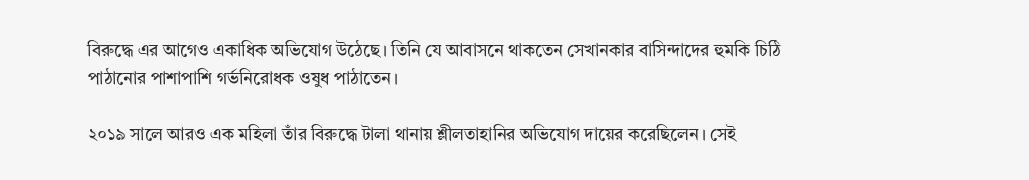বিরুদ্ধে এর আগেও একাধিক অভিযোগ উঠেছে। তিনি যে আবাসনে থাকতেন সেখানকার বাসিন্দাদের হুমকি চিঠি পাঠানোর পাশাপাশি গর্ভনিরোধক ওষুধ পাঠাতেন।

২০১৯ সালে আরও এক মহিলা তাঁর বিরুদ্ধে টালা থানায় শ্লীলতাহানির অভিযোগ দায়ের করেছিলেন। সেই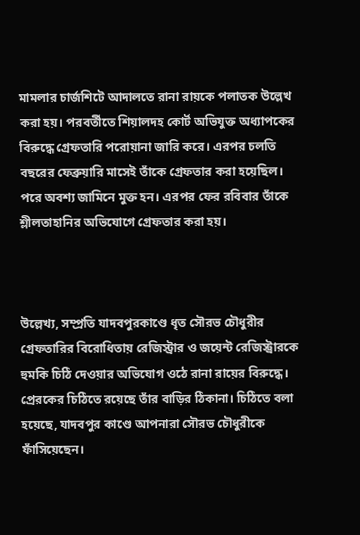মামলার চার্জশিটে আদালতে রানা রায়কে পলাতক উল্লেখ করা হয়। পরবর্তীতে শিয়ালদহ কোর্ট অভিযুক্ত অধ্যাপকের বিরুদ্ধে গ্রেফতারি পরোয়ানা জারি করে। এরপর চলতি বছরের ফেব্রুয়ারি মাসেই তাঁকে গ্রেফতার করা হয়েছিল। পরে অবশ্য জামিনে মুক্ত হন। এরপর ফের রবিবার তাঁকে শ্লীলতাহানির অভিযোগে গ্রেফতার করা হয়।



উল্লেখ্য, সম্প্রতি যাদবপুরকাণ্ডে ধৃত সৌরভ চৌধুরীর গ্রেফতারির বিরোধিতায় রেজিস্ট্রার ও জয়েন্ট রেজিস্ট্রারকে হুমকি চিঠি দেওয়ার অভিযোগ ওঠে রানা রায়ের বিরুদ্ধে। প্রেরকের চিঠিতে রয়েছে তাঁর বাড়ির ঠিকানা। চিঠিতে বলা হয়েছে, যাদবপুর কাণ্ডে আপনারা সৌরভ চৌধুরীকে ফাঁসিয়েছেন।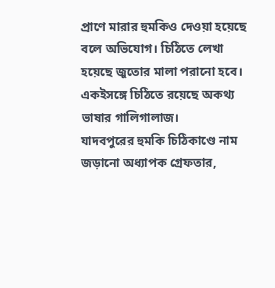প্রাণে মারার হুমকিও দেওয়া হয়েছে বলে অভিযোগ। চিঠিতে লেখা হয়েছে জুতোর মালা পরানো হবে। একইসঙ্গে চিঠিতে রয়েছে অকথ্য ভাষার গালিগালাজ।
যাদবপুরের হুমকি চিঠিকাণ্ডে নাম জড়ানো অধ্যাপক গ্রেফতার,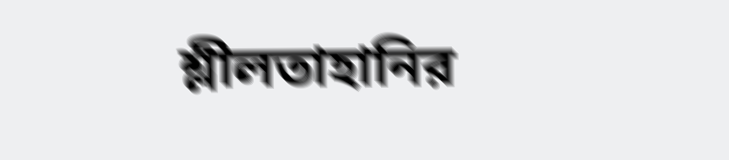শ্লীলতাহানির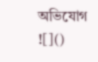অভিযোগ
![]()